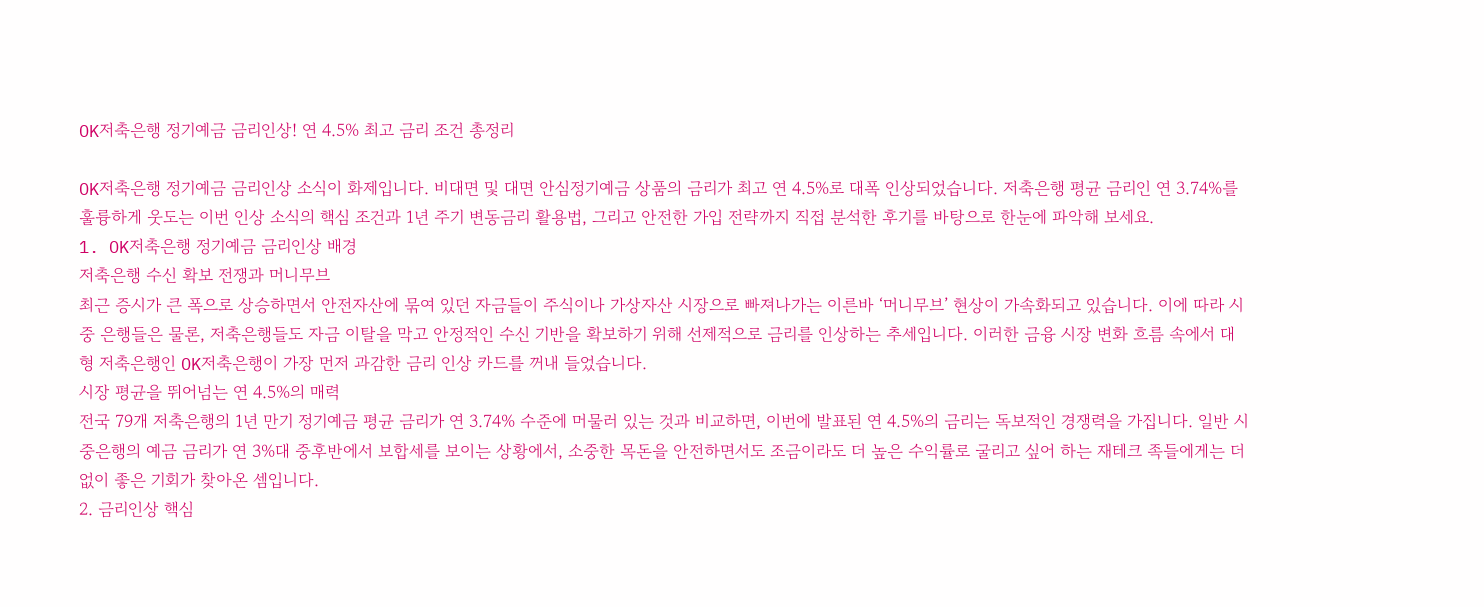OK저축은행 정기예금 금리인상! 연 4.5% 최고 금리 조건 총정리

OK저축은행 정기예금 금리인상 소식이 화제입니다. 비대면 및 대면 안심정기예금 상품의 금리가 최고 연 4.5%로 대폭 인상되었습니다. 저축은행 평균 금리인 연 3.74%를 훌륭하게 웃도는 이번 인상 소식의 핵심 조건과 1년 주기 변동금리 활용법, 그리고 안전한 가입 전략까지 직접 분석한 후기를 바탕으로 한눈에 파악해 보세요.
1. OK저축은행 정기예금 금리인상 배경
저축은행 수신 확보 전쟁과 머니무브
최근 증시가 큰 폭으로 상승하면서 안전자산에 묶여 있던 자금들이 주식이나 가상자산 시장으로 빠져나가는 이른바 ‘머니무브’ 현상이 가속화되고 있습니다. 이에 따라 시중 은행들은 물론, 저축은행들도 자금 이탈을 막고 안정적인 수신 기반을 확보하기 위해 선제적으로 금리를 인상하는 추세입니다. 이러한 금융 시장 변화 흐름 속에서 대형 저축은행인 OK저축은행이 가장 먼저 과감한 금리 인상 카드를 꺼내 들었습니다.
시장 평균을 뛰어넘는 연 4.5%의 매력
전국 79개 저축은행의 1년 만기 정기예금 평균 금리가 연 3.74% 수준에 머물러 있는 것과 비교하면, 이번에 발표된 연 4.5%의 금리는 독보적인 경쟁력을 가집니다. 일반 시중은행의 예금 금리가 연 3%대 중후반에서 보합세를 보이는 상황에서, 소중한 목돈을 안전하면서도 조금이라도 더 높은 수익률로 굴리고 싶어 하는 재테크 족들에게는 더없이 좋은 기회가 찾아온 셈입니다.
2. 금리인상 핵심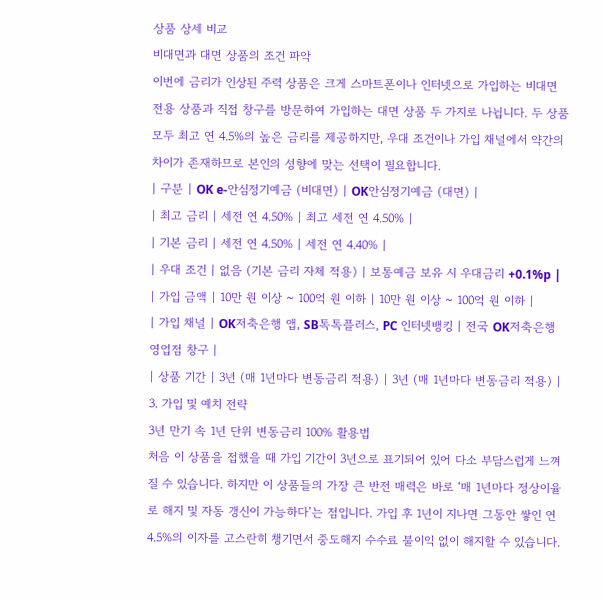상품 상세 비교
비대면과 대면 상품의 조건 파악
이번에 금리가 인상된 주력 상품은 크게 스마트폰이나 인터넷으로 가입하는 비대면 전용 상품과 직접 창구를 방문하여 가입하는 대면 상품 두 가지로 나뉩니다. 두 상품 모두 최고 연 4.5%의 높은 금리를 제공하지만, 우대 조건이나 가입 채널에서 약간의 차이가 존재하므로 본인의 성향에 맞는 선택이 필요합니다.
| 구분 | OK e-안심정기예금 (비대면) | OK안심정기예금 (대면) |
| 최고 금리 | 세전 연 4.50% | 최고 세전 연 4.50% |
| 기본 금리 | 세전 연 4.50% | 세전 연 4.40% |
| 우대 조건 | 없음 (기본 금리 자체 적용) | 보통예금 보유 시 우대금리 +0.1%p |
| 가입 금액 | 10만 원 이상 ~ 100억 원 이하 | 10만 원 이상 ~ 100억 원 이하 |
| 가입 채널 | OK저축은행 앱, SB톡톡플러스, PC 인터넷뱅킹 | 전국 OK저축은행 영업점 창구 |
| 상품 기간 | 3년 (매 1년마다 변동금리 적용) | 3년 (매 1년마다 변동금리 적용) |
3. 가입 및 예치 전략
3년 만기 속 1년 단위 변동금리 100% 활용법
처음 이 상품을 접했을 때 가입 기간이 3년으로 표기되어 있어 다소 부담스럽게 느껴질 수 있습니다. 하지만 이 상품들의 가장 큰 반전 매력은 바로 ‘매 1년마다 정상이율로 해지 및 자동 갱신이 가능하다’는 점입니다. 가입 후 1년이 지나면 그동안 쌓인 연 4.5%의 이자를 고스란히 챙기면서 중도해지 수수료 불이익 없이 해지할 수 있습니다.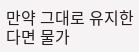만약 그대로 유지한다면 물가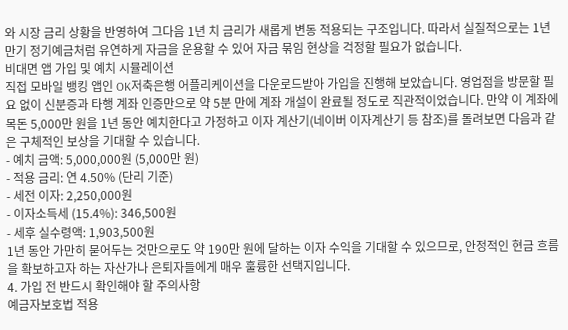와 시장 금리 상황을 반영하여 그다음 1년 치 금리가 새롭게 변동 적용되는 구조입니다. 따라서 실질적으로는 1년 만기 정기예금처럼 유연하게 자금을 운용할 수 있어 자금 묶임 현상을 걱정할 필요가 없습니다.
비대면 앱 가입 및 예치 시뮬레이션
직접 모바일 뱅킹 앱인 OK저축은행 어플리케이션을 다운로드받아 가입을 진행해 보았습니다. 영업점을 방문할 필요 없이 신분증과 타행 계좌 인증만으로 약 5분 만에 계좌 개설이 완료될 정도로 직관적이었습니다. 만약 이 계좌에 목돈 5,000만 원을 1년 동안 예치한다고 가정하고 이자 계산기(네이버 이자계산기 등 참조)를 돌려보면 다음과 같은 구체적인 보상을 기대할 수 있습니다.
- 예치 금액: 5,000,000원 (5,000만 원)
- 적용 금리: 연 4.50% (단리 기준)
- 세전 이자: 2,250,000원
- 이자소득세 (15.4%): 346,500원
- 세후 실수령액: 1,903,500원
1년 동안 가만히 묻어두는 것만으로도 약 190만 원에 달하는 이자 수익을 기대할 수 있으므로, 안정적인 현금 흐름을 확보하고자 하는 자산가나 은퇴자들에게 매우 훌륭한 선택지입니다.
4. 가입 전 반드시 확인해야 할 주의사항
예금자보호법 적용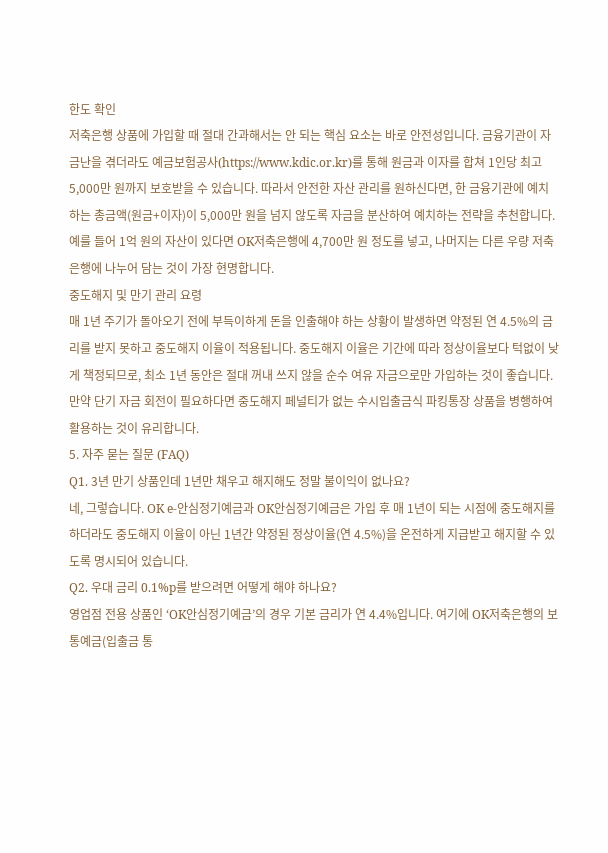한도 확인
저축은행 상품에 가입할 때 절대 간과해서는 안 되는 핵심 요소는 바로 안전성입니다. 금융기관이 자금난을 겪더라도 예금보험공사(https://www.kdic.or.kr)를 통해 원금과 이자를 합쳐 1인당 최고 5,000만 원까지 보호받을 수 있습니다. 따라서 안전한 자산 관리를 원하신다면, 한 금융기관에 예치하는 총금액(원금+이자)이 5,000만 원을 넘지 않도록 자금을 분산하여 예치하는 전략을 추천합니다. 예를 들어 1억 원의 자산이 있다면 OK저축은행에 4,700만 원 정도를 넣고, 나머지는 다른 우량 저축은행에 나누어 담는 것이 가장 현명합니다.
중도해지 및 만기 관리 요령
매 1년 주기가 돌아오기 전에 부득이하게 돈을 인출해야 하는 상황이 발생하면 약정된 연 4.5%의 금리를 받지 못하고 중도해지 이율이 적용됩니다. 중도해지 이율은 기간에 따라 정상이율보다 턱없이 낮게 책정되므로, 최소 1년 동안은 절대 꺼내 쓰지 않을 순수 여유 자금으로만 가입하는 것이 좋습니다. 만약 단기 자금 회전이 필요하다면 중도해지 페널티가 없는 수시입출금식 파킹통장 상품을 병행하여 활용하는 것이 유리합니다.
5. 자주 묻는 질문 (FAQ)
Q1. 3년 만기 상품인데 1년만 채우고 해지해도 정말 불이익이 없나요?
네, 그렇습니다. OK e-안심정기예금과 OK안심정기예금은 가입 후 매 1년이 되는 시점에 중도해지를 하더라도 중도해지 이율이 아닌 1년간 약정된 정상이율(연 4.5%)을 온전하게 지급받고 해지할 수 있도록 명시되어 있습니다.
Q2. 우대 금리 0.1%p를 받으려면 어떻게 해야 하나요?
영업점 전용 상품인 ‘OK안심정기예금’의 경우 기본 금리가 연 4.4%입니다. 여기에 OK저축은행의 보통예금(입출금 통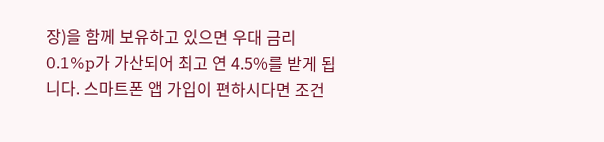장)을 함께 보유하고 있으면 우대 금리 0.1%p가 가산되어 최고 연 4.5%를 받게 됩니다. 스마트폰 앱 가입이 편하시다면 조건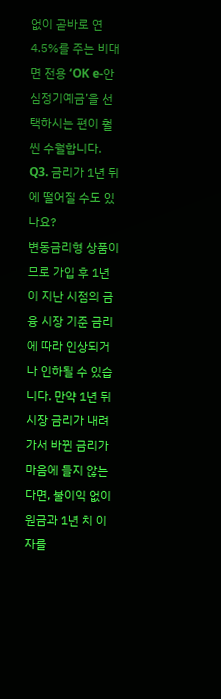없이 곧바로 연 4.5%를 주는 비대면 전용 ‘OK e-안심정기예금’을 선택하시는 편이 훨씬 수월합니다.
Q3. 금리가 1년 뒤에 떨어질 수도 있나요?
변동금리형 상품이므로 가입 후 1년이 지난 시점의 금융 시장 기준 금리에 따라 인상되거나 인하될 수 있습니다. 만약 1년 뒤 시장 금리가 내려가서 바뀐 금리가 마음에 들지 않는다면, 불이익 없이 원금과 1년 치 이자를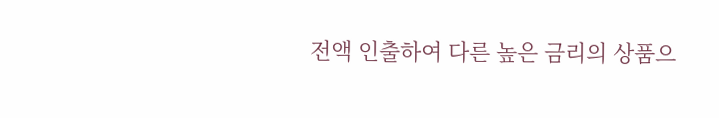전액 인출하여 다른 높은 금리의 상품으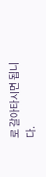로 갈아타시면 됩니다.